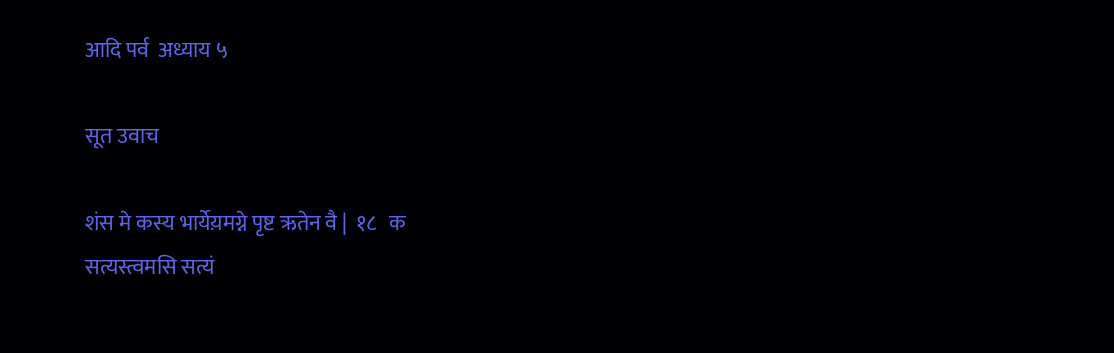आदि पर्व  अध्याय ५

सूत उवाच

शंस मे कस्य भार्येय़मग्ने पृष्ट ऋतेन वै |  १८   क
सत्यस्त्वमसि सत्यं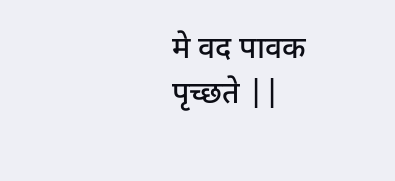मे वद पावक पृच्छते ||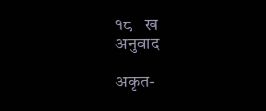१८   ख
अनुवाद

अकृत-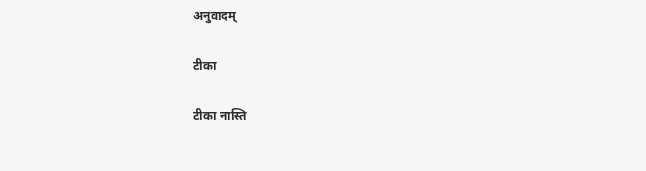अनुवादम्

टीका

टीका नास्ति